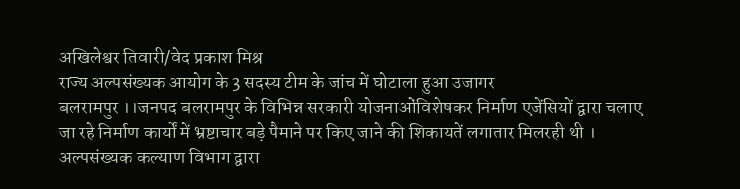अखिलेश्वर तिवारी/वेद प्रकाश मिश्र
राज्य अल्पसंख्यक आयोग के 3 सदस्य टीम के जांच में घोटाला हुआ उजागर
बलरामपुर ।।जनपद बलरामपुर के विभिन्न सरकारी योजनाओंविशेषकर निर्माण एजेंसियों द्वारा चलाए जा रहे निर्माण कार्यों में भ्रष्टाचार बड़े पैमाने पर किए जाने की शिकायतें लगातार मिलरही थी । अल्पसंख्यक कल्याण विभाग द्वारा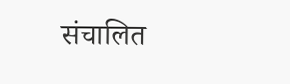संचालित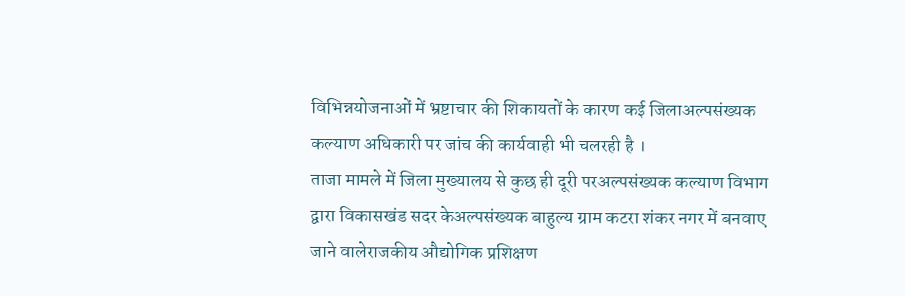विभिन्नयोजनाओं में भ्रष्टाचार की शिकायतों के कारण कई जिलाअल्पसंख्यक कल्याण अधिकारी पर जांच की कार्यवाही भी चलरही है ।
ताजा मामले में जिला मुख्यालय से कुछ ही दूरी परअल्पसंख्यक कल्याण विभाग द्वारा विकासखंड सदर केअल्पसंख्यक बाहुल्य ग्राम कटरा शंकर नगर में बनवाए जाने वालेराजकीय औद्योगिक प्रशिक्षण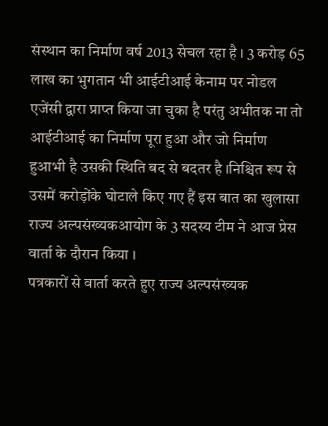संस्थान का निर्माण वर्ष 2013 सेचल रहा है । 3 करोड़ 65 लाख का भुगतान भी आईटीआई केनाम पर नोडल एजेंसी द्वारा प्राप्त किया जा चुका है परंतु अभीतक ना तो आईटीआई का निर्माण पूरा हुआ और जो निर्माण हुआभी है उसकी स्थिति बद से बदतर है ।निश्चित रूप से उसमें करोड़ोंके घोटाले किए गए हैं इस बात का खुलासा राज्य अल्पसंख्यकआयोग के 3 सदस्य टीम ने आज प्रेस वार्ता के दौरान किया ।
पत्रकारों से वार्ता करते हुए राज्य अल्पसंख्यक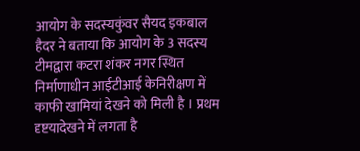आयोग के सदस्यकुंवर सैयद इकबाल हैदर ने बताया कि आयोग के 3 सदस्य टीमद्वारा कटरा शंकर नगर स्थित निर्माणाधीन आईटीआई केनिरीक्षण में काफी खामियां देखने को मिली है । प्रथम दृष्टयादेखने में लगता है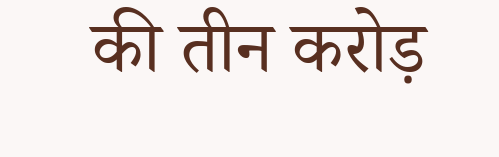की तीन करोड़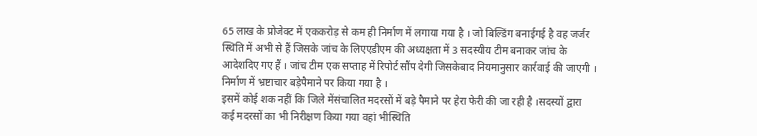65 लाख के प्रोजेक्ट में एककरोड़ से कम ही निर्माण में लगाया गया है । जो बिल्डिंग बनाईगई है वह जर्जर स्थिति में अभी से हैं जिसके जांच के लिएएडीएम की अध्यक्षता में 3 सदस्यीय टीम बनाकर जांच के आदेशदिए गए हैं । जांच टीम एक सप्ताह में रिपोर्ट सौंप देगी जिसकेबाद नियमानुसार कार्रवाई की जाएगी । निर्माण में भ्रष्टाचार बड़ेपैमाने पर किया गया है ।
इसमें कोई शक नहीं कि जिले मेंसंचालित मदरसों में बड़े पैमाने पर हेरा फेरी की जा रही है ।सदस्यों द्वारा कई मदरसों का भी निरीक्षण किया गया वहां भीस्थिति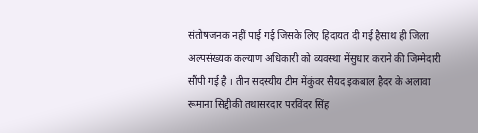संतोषजनक नहीं पाई गई जिसके लिए हिदायत दी गई हैसाथ ही जिला अल्पसंख्यक कल्याण अधिकारी को व्यवस्था मेंसुधार कराने की जिम्मेदारी सौंपी गई है । तीन सदस्यीय टीम मेंकुंवर सैयद इकबाल हैदर के अलावा रूमाना सिद्दीकी तथासरदार परविंदर सिंह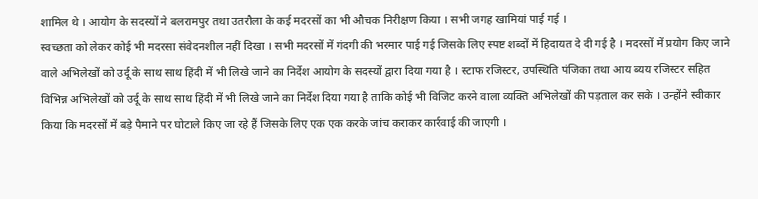शामिल थे । आयोग के सदस्यों ने बलरामपुर तथा उतरौला के कई मदरसों का भी औचक निरीक्षण किया । सभी जगह खामियां पाई गई ।
स्वच्छता को लेकर कोई भी मदरसा संवेदनशील नहीं दिखा । सभी मदरसों में गंदगी की भरमार पाई गई जिसके लिए स्पष्ट शब्दों में हिदायत दे दी गई है । मदरसों में प्रयोग किए जाने वाले अभिलेखों को उर्दू के साथ साथ हिंदी में भी लिखे जाने का निर्देश आयोग के सदस्यों द्वारा दिया गया है । स्टाफ रजिस्टर, उपस्थिति पंजिका तथा आय ब्यय रजिस्टर सहित विभिन्न अभिलेखों को उर्दू के साथ साथ हिंदी में भी लिखे जाने का निर्देश दिया गया है ताकि कोई भी विजिट करने वाला व्यक्ति अभिलेखों की पड़ताल कर सके । उन्होंने स्वीकार किया कि मदरसों में बड़े पैमाने पर घोटाले किए जा रहे हैं जिसके लिए एक एक करके जांच कराकर कार्रवाई की जाएगी ।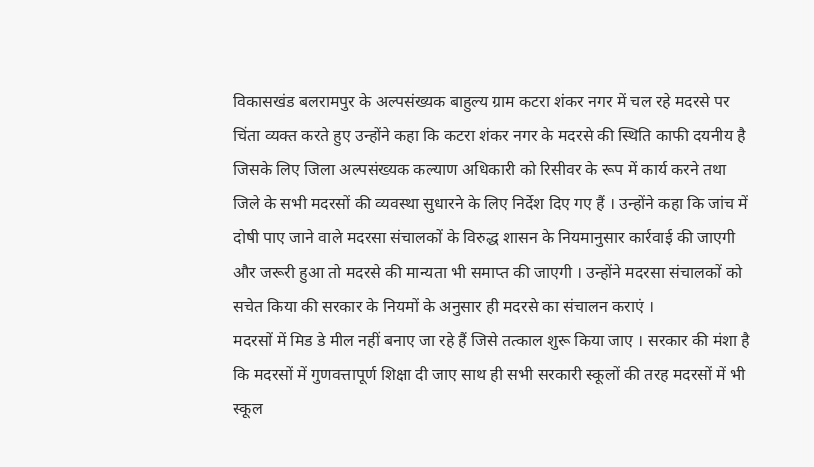विकासखंड बलरामपुर के अल्पसंख्यक बाहुल्य ग्राम कटरा शंकर नगर में चल रहे मदरसे पर चिंता व्यक्त करते हुए उन्होंने कहा कि कटरा शंकर नगर के मदरसे की स्थिति काफी दयनीय है जिसके लिए जिला अल्पसंख्यक कल्याण अधिकारी को रिसीवर के रूप में कार्य करने तथा जिले के सभी मदरसों की व्यवस्था सुधारने के लिए निर्देश दिए गए हैं । उन्होंने कहा कि जांच में दोषी पाए जाने वाले मदरसा संचालकों के विरुद्ध शासन के नियमानुसार कार्रवाई की जाएगी और जरूरी हुआ तो मदरसे की मान्यता भी समाप्त की जाएगी । उन्होंने मदरसा संचालकों को सचेत किया की सरकार के नियमों के अनुसार ही मदरसे का संचालन कराएं ।
मदरसों में मिड डे मील नहीं बनाए जा रहे हैं जिसे तत्काल शुरू किया जाए । सरकार की मंशा है कि मदरसों में गुणवत्तापूर्ण शिक्षा दी जाए साथ ही सभी सरकारी स्कूलों की तरह मदरसों में भी स्कूल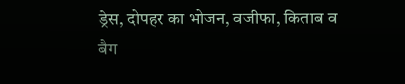ड्रेस, दोपहर का भोजन, वजीफा, किताब व बैग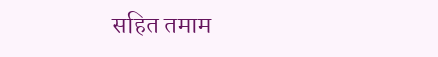सहित तमाम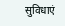सुविधाएं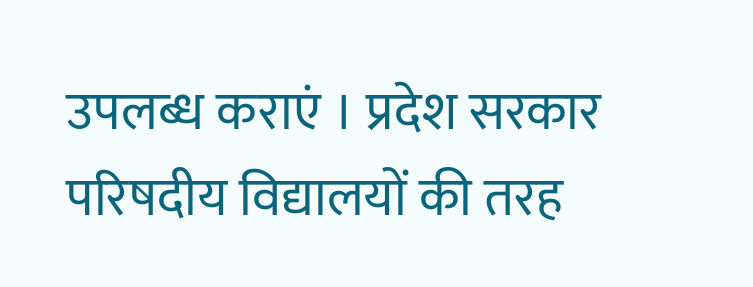उपलब्ध कराएं । प्रदेश सरकार परिषदीय विद्यालयों की तरह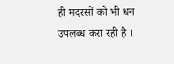ही मदरसों को भी धन उपलब्ध करा रही है ।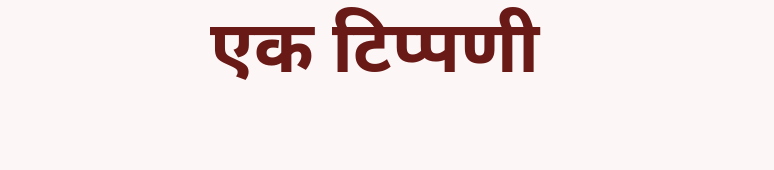एक टिप्पणी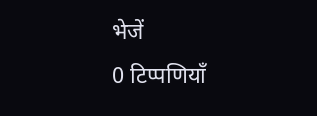भेजें
0 टिप्पणियाँ